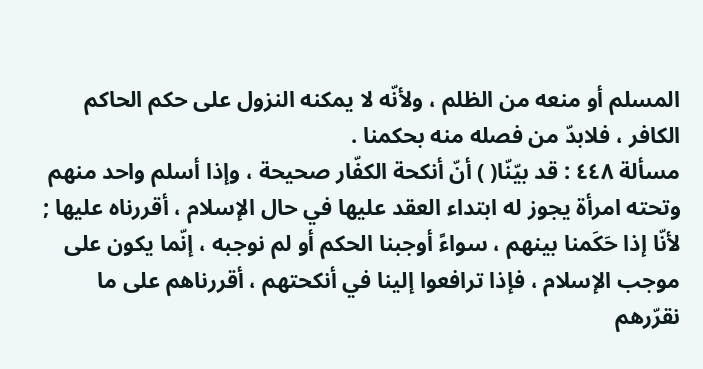المسلم أو منعه من الظلم ، ولأنّه لا يمكنه النزول على حكم الحاكم الكافر ، فلابدّ من فصله منه بحكمنا .
مسألة ٤٤٨ : قد بيّنّا( ) أنّ أنكحة الكفّار صحيحة ، وإذا أسلم واحد منهم وتحته امرأة يجوز له ابتداء العقد عليها في حال الإسلام ، أقررناه عليها ; لأنّا إذا حَكَمنا بينهم ، سواءً أوجبنا الحكم أو لم نوجبه ، إنّما يكون على موجب الإسلام ، فإذا ترافعوا إلينا في أنكحتهم ، أقررناهم على ما نقرّرهم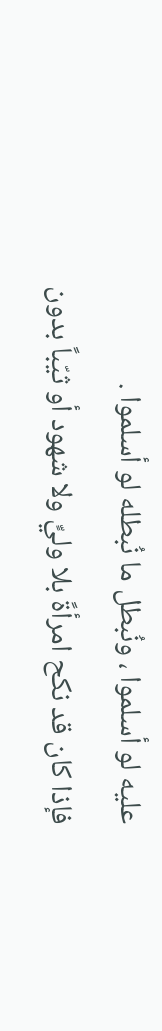عليه لو أسلموا ، ونُبطل ما نُبطله لو أسلموا .
فإذا كان قد نكح امرأةً بلا وليٍّ ولا شهود أو ثيّباً بدون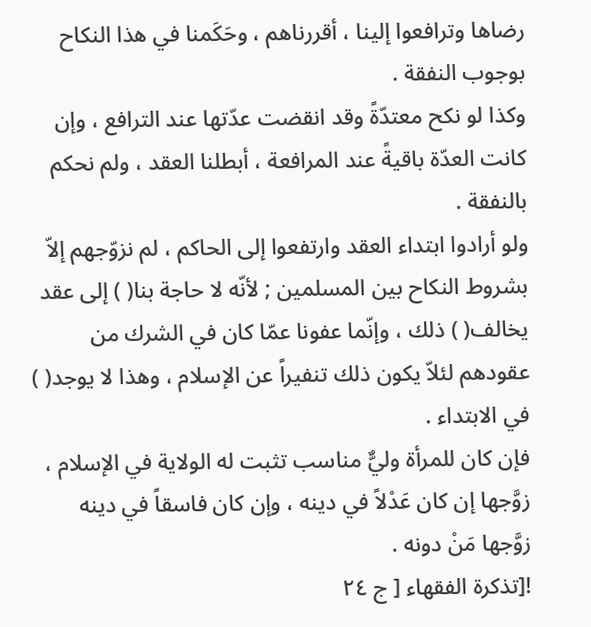رضاها وترافعوا إلينا ، أقررناهم ، وحَكَمنا في هذا النكاح بوجوب النفقة .
وكذا لو نكح معتدّةً وقد انقضت عدّتها عند الترافع ، وإن كانت العدّة باقيةً عند المرافعة ، أبطلنا العقد ، ولم نحكم بالنفقة .
ولو أرادوا ابتداء العقد وارتفعوا إلى الحاكم ، لم نزوّجهم إلاّ بشروط النكاح بين المسلمين ; لأنّه لا حاجة بنا( ) إلى عقد يخالف( ) ذلك ، وإنّما عفونا عمّا كان في الشرك من عقودهم لئلاّ يكون ذلك تنفيراً عن الإسلام ، وهذا لا يوجد( ) في الابتداء .
فإن كان للمرأة وليٌّ مناسب تثبت له الولاية في الإسلام ، زوَّجها إن كان عَدْلاً في دينه ، وإن كان فاسقاً في دينه زوَّجها مَنْ دونه .
![تذكرة الفقهاء [ ج ٢٤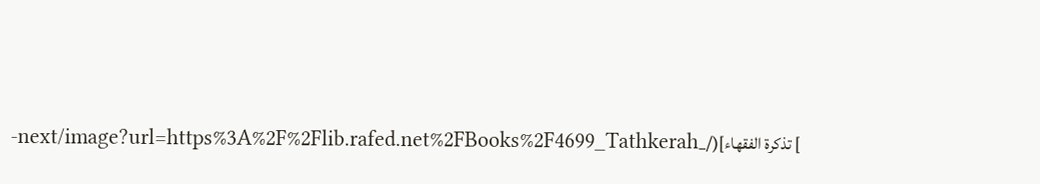] تذكرة الفقهاء](/_next/image?url=https%3A%2F%2Flib.rafed.net%2FBooks%2F4699_Tathkerah-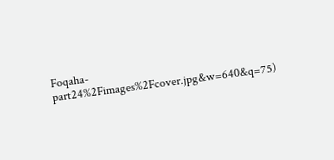Foqaha-part24%2Fimages%2Fcover.jpg&w=640&q=75)